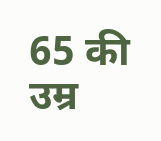65 की उम्र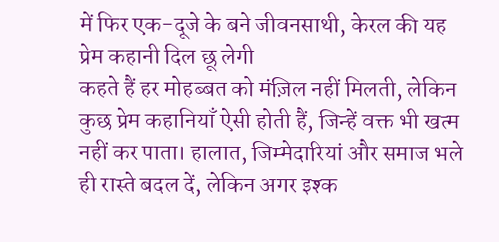में फिर एक-दूजे के बने जीवनसाथी, केरल की यह प्रेम कहानी दिल छू लेगी
कहते हैं हर मोहब्बत को मंज़िल नहीं मिलती, लेकिन कुछ प्रेम कहानियाँ ऐसी होती हैं, जिन्हें वक्त भी खत्म नहीं कर पाता। हालात, जिम्मेदारियां और समाज भले ही रास्ते बदल दें, लेकिन अगर इश्क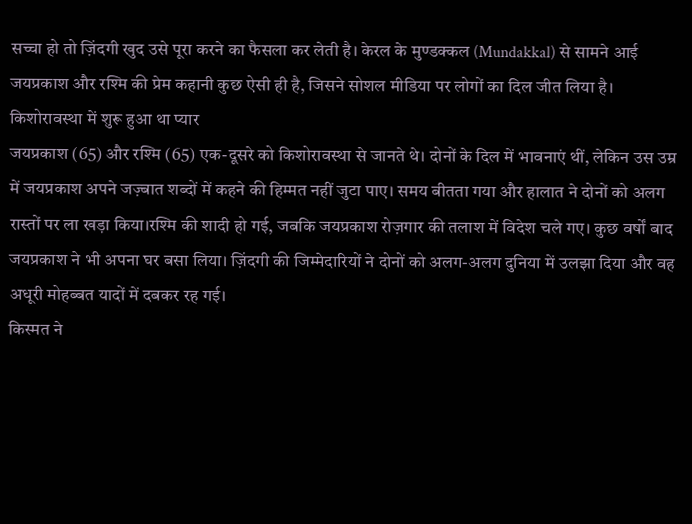सच्चा हो तो ज़िंदगी खुद उसे पूरा करने का फैसला कर लेती है। केरल के मुण्डक्कल (Mundakkal) से सामने आई जयप्रकाश और रश्मि की प्रेम कहानी कुछ ऐसी ही है, जिसने सोशल मीडिया पर लोगों का दिल जीत लिया है।
किशोरावस्था में शुरू हुआ था प्यार
जयप्रकाश (65) और रश्मि (65) एक-दूसरे को किशोरावस्था से जानते थे। दोनों के दिल में भावनाएं थीं, लेकिन उस उम्र में जयप्रकाश अपने जज़्बात शब्दों में कहने की हिम्मत नहीं जुटा पाए। समय बीतता गया और हालात ने दोनों को अलग रास्तों पर ला खड़ा किया।रश्मि की शादी हो गई, जबकि जयप्रकाश रोज़गार की तलाश में विदेश चले गए। कुछ वर्षों बाद जयप्रकाश ने भी अपना घर बसा लिया। ज़िंदगी की जिम्मेदारियों ने दोनों को अलग-अलग दुनिया में उलझा दिया और वह अधूरी मोहब्बत यादों में दबकर रह गई।
किस्मत ने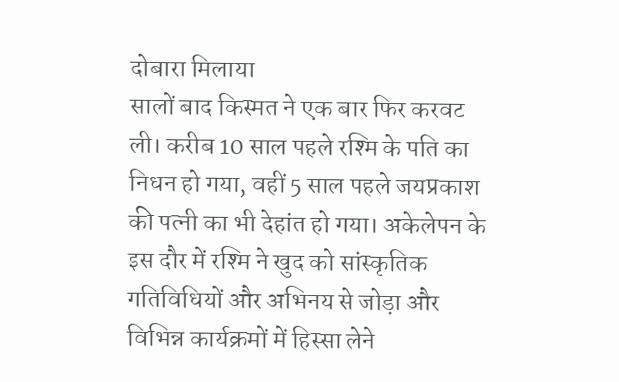दोबारा मिलाया
सालों बाद किस्मत ने एक बार फिर करवट ली। करीब 10 साल पहले रश्मि के पति का निधन हो गया, वहीं 5 साल पहले जयप्रकाश की पत्नी का भी देहांत हो गया। अकेलेपन के इस दौर में रश्मि ने खुद को सांस्कृतिक गतिविधियों और अभिनय से जोड़ा और विभिन्न कार्यक्रमों में हिस्सा लेने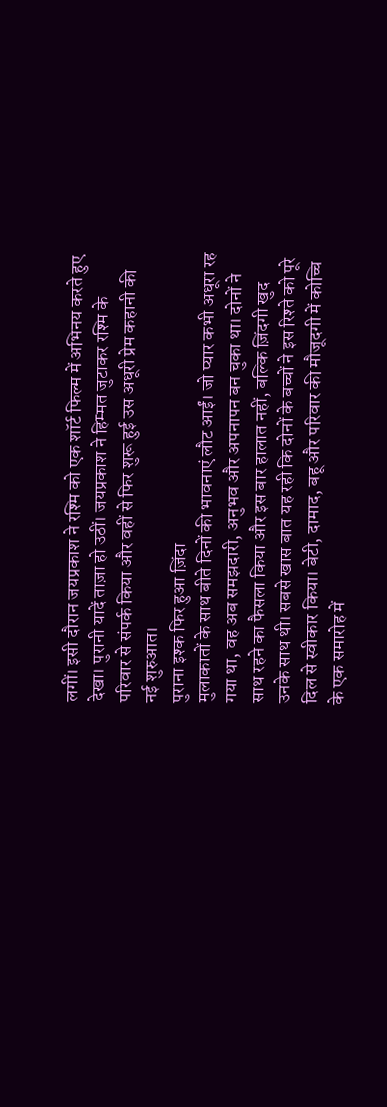लगीं। इसी दौरान जयप्रकाश ने रश्मि को एक शॉर्ट फिल्म में अभिनय करते हुए देखा। पुरानी यादें ताज़ा हो उठीं। जयप्रकाश ने हिम्मत जुटाकर रश्मि के परिवार से संपर्क किया और वहीं से फिर शुरू हुई उस अधूरी प्रेम कहानी की नई शुरुआत।
पुराना इश्क फिर हुआ ज़िंदा
मुलाकातों के साथ बीते दिनों की भावनाएं लौट आईं। जो प्यार कभी अधूरा रह गया था, वह अब समझदारी, अनुभव और अपनापन बन चुका था। दोनों ने साथ रहने का फैसला किया और इस बार हालात नहीं, बल्कि ज़िंदगी खुद उनके साथ थी। सबसे खास बात यह रही कि दोनों के बच्चों ने इस रिश्ते को पूरे दिल से स्वीकार किया। बेटी, दामाद, बहू और परिवार की मौजूदगी में कोच्चि के एक समारोह में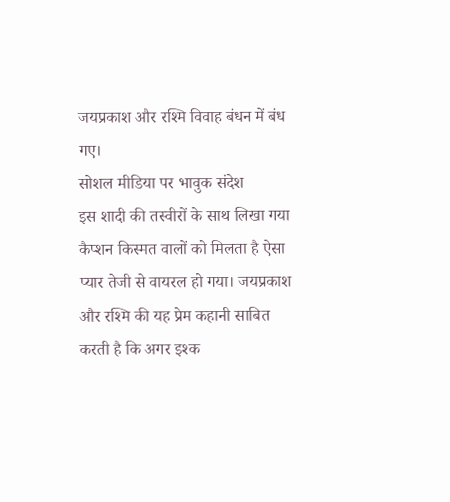जयप्रकाश और रश्मि विवाह बंधन में बंध गए।
सोशल मीडिया पर भावुक संदेश
इस शादी की तस्वीरों के साथ लिखा गया कैप्शन किस्मत वालों को मिलता है ऐसा प्यार तेजी से वायरल हो गया। जयप्रकाश और रश्मि की यह प्रेम कहानी साबित करती है कि अगर इश्क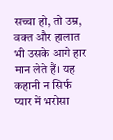सच्चा हो, तो उम्र, वक्त और हालात भी उसके आगे हार मान लेते हैं। यह कहानी न सिर्फ प्यार में भरोसा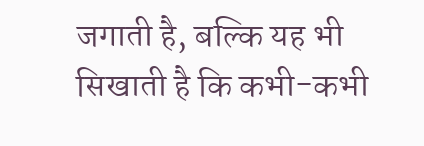जगाती है, बल्कि यह भी सिखाती है कि कभी-कभी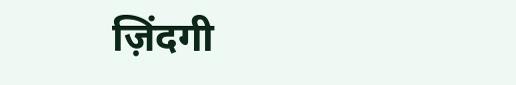ज़िंदगी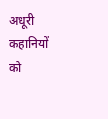अधूरी कहानियों को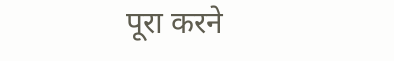पूरा करने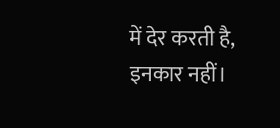में देर करती है, इनकार नहीं।